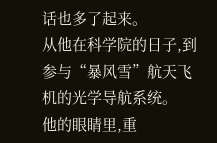话也多了起来。
从他在科学院的日子,到参与“暴风雪”航天飞机的光学导航系统。
他的眼睛里,重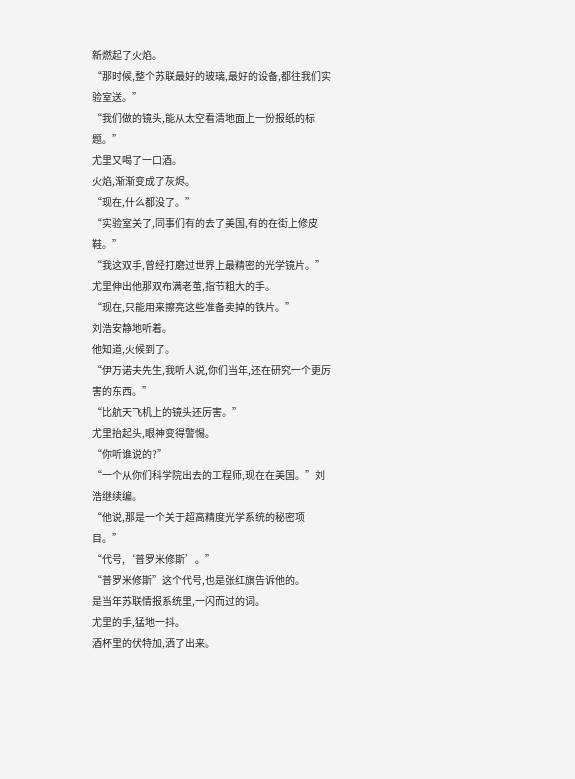新燃起了火焰。
“那时候,整个苏联最好的玻璃,最好的设备,都往我们实验室送。”
“我们做的镜头,能从太空看清地面上一份报纸的标题。”
尤里又喝了一口酒。
火焰,渐渐变成了灰烬。
“现在,什么都没了。”
“实验室关了,同事们有的去了美国,有的在街上修皮鞋。”
“我这双手,曾经打磨过世界上最精密的光学镜片。”
尤里伸出他那双布满老茧,指节粗大的手。
“现在,只能用来擦亮这些准备卖掉的铁片。”
刘浩安静地听着。
他知道,火候到了。
“伊万诺夫先生,我听人说,你们当年,还在研究一个更厉害的东西。”
“比航天飞机上的镜头还厉害。”
尤里抬起头,眼神变得警惕。
“你听谁说的?”
“一个从你们科学院出去的工程师,现在在美国。”刘浩继续编。
“他说,那是一个关于超高精度光学系统的秘密项目。”
“代号,‘普罗米修斯’。”
“普罗米修斯”这个代号,也是张红旗告诉他的。
是当年苏联情报系统里,一闪而过的词。
尤里的手,猛地一抖。
酒杯里的伏特加,洒了出来。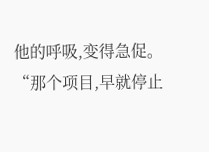他的呼吸,变得急促。
“那个项目,早就停止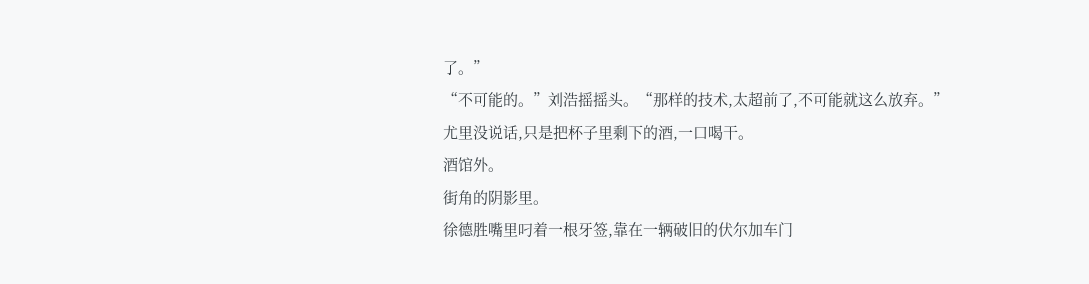了。”
“不可能的。”刘浩摇摇头。“那样的技术,太超前了,不可能就这么放弃。”
尤里没说话,只是把杯子里剩下的酒,一口喝干。
酒馆外。
街角的阴影里。
徐德胜嘴里叼着一根牙签,靠在一辆破旧的伏尔加车门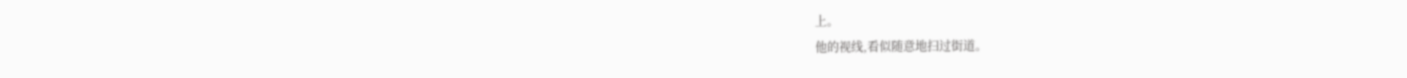上。
他的视线,看似随意地扫过街道。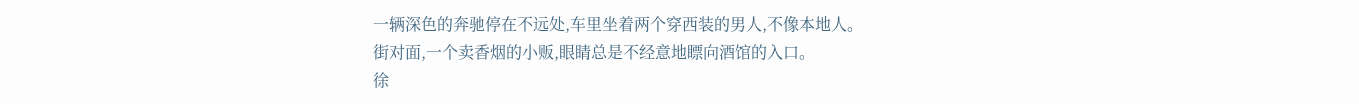一辆深色的奔驰停在不远处,车里坐着两个穿西装的男人,不像本地人。
街对面,一个卖香烟的小贩,眼睛总是不经意地瞟向酒馆的入口。
徐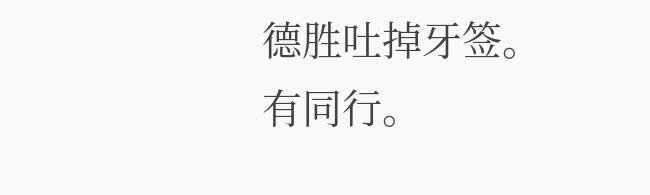德胜吐掉牙签。
有同行。